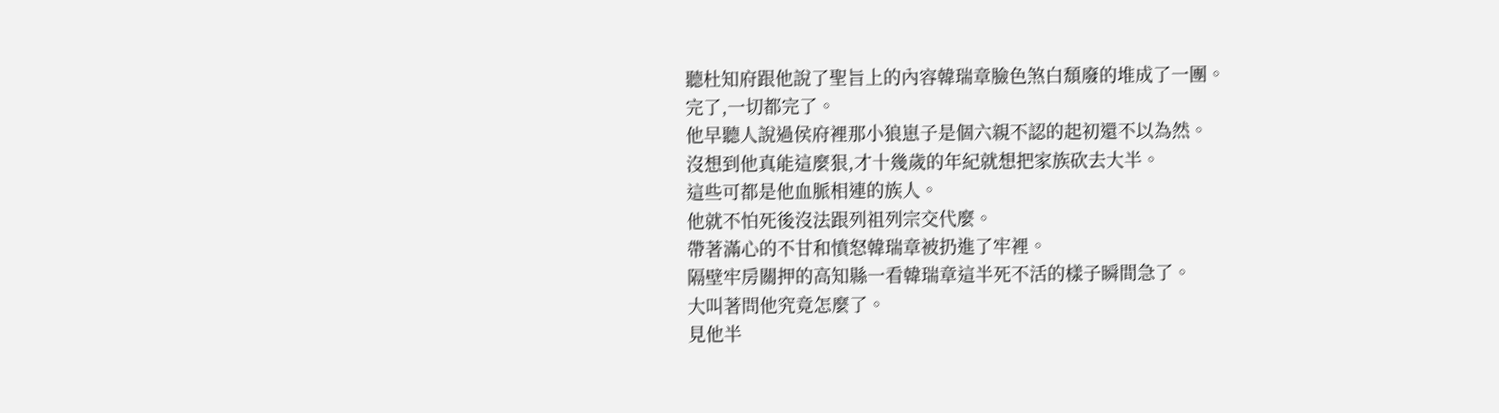聽杜知府跟他說了聖旨上的內容韓瑞章臉色煞白頹廢的堆成了一團。
完了,一切都完了。
他早聽人說過侯府裡那小狼崽子是個六親不認的起初還不以為然。
沒想到他真能這麼狠,才十幾歲的年紀就想把家族砍去大半。
這些可都是他血脈相連的族人。
他就不怕死後沒法跟列祖列宗交代麼。
帶著滿心的不甘和憤怒韓瑞章被扔進了牢裡。
隔壁牢房關押的高知縣一看韓瑞章這半死不活的樣子瞬間急了。
大叫著問他究竟怎麼了。
見他半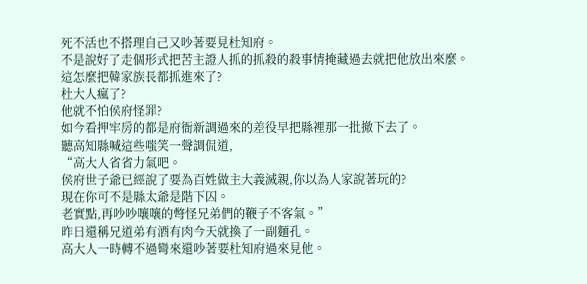死不活也不搭理自己又吵著要見杜知府。
不是說好了走個形式把苦主證人抓的抓殺的殺事情掩藏過去就把他放出來麼。
這怎麼把韓家族長都抓進來了?
杜大人瘋了?
他就不怕侯府怪罪?
如今看押牢房的都是府衙新調過來的差役早把縣裡那一批撤下去了。
聽高知縣喊這些嗤笑一聲調侃道,
“高大人省省力氣吧。
侯府世子爺已經說了要為百姓做主大義滅親,你以為人家說著玩的?
現在你可不是縣太爺是階下囚。
老實點,再吵吵嚷嚷的彆怪兄弟們的鞭子不客氣。”
昨日還稱兄道弟有酒有肉今天就換了一副麵孔。
高大人一時轉不過彎來還吵著要杜知府過來見他。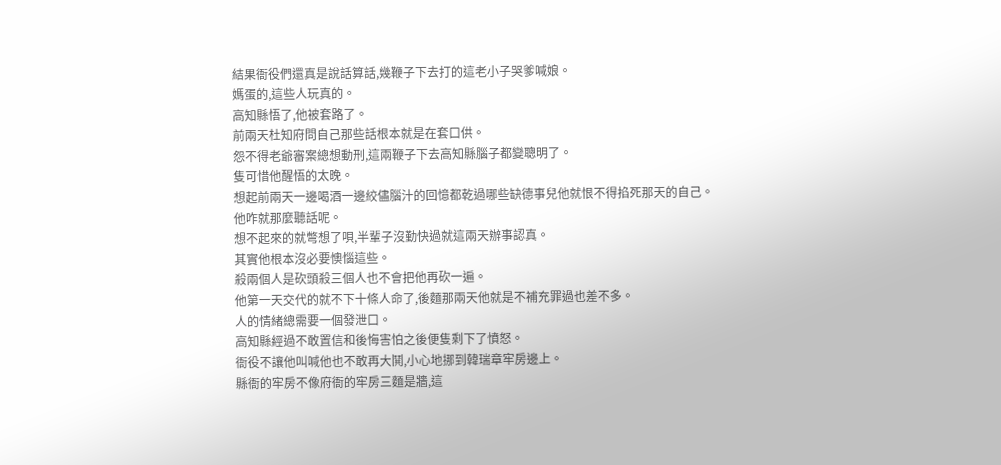結果衙役們還真是說話算話,幾鞭子下去打的這老小子哭爹喊娘。
媽蛋的,這些人玩真的。
高知縣悟了,他被套路了。
前兩天杜知府問自己那些話根本就是在套口供。
怨不得老爺審案總想動刑,這兩鞭子下去高知縣腦子都變聰明了。
隻可惜他醒悟的太晚。
想起前兩天一邊喝酒一邊絞儘腦汁的回憶都乾過哪些缺德事兒他就恨不得掐死那天的自己。
他咋就那麼聽話呢。
想不起來的就彆想了唄,半輩子沒勤快過就這兩天辦事認真。
其實他根本沒必要懊惱這些。
殺兩個人是砍頭殺三個人也不會把他再砍一遍。
他第一天交代的就不下十條人命了,後麵那兩天他就是不補充罪過也差不多。
人的情緒總需要一個發泄口。
高知縣經過不敢置信和後悔害怕之後便隻剩下了憤怒。
衙役不讓他叫喊他也不敢再大鬨,小心地挪到韓瑞章牢房邊上。
縣衙的牢房不像府衙的牢房三麵是牆,這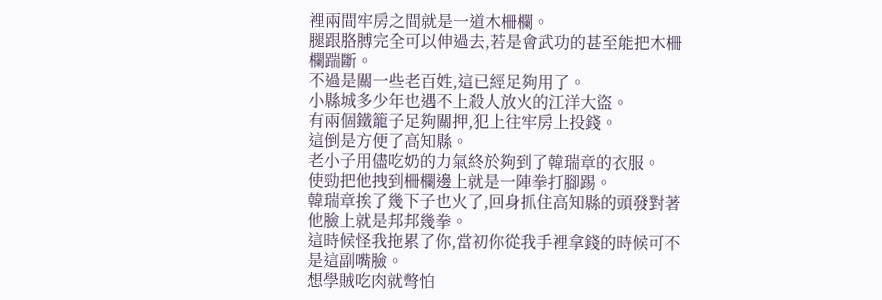裡兩間牢房之間就是一道木柵欄。
腿跟胳膊完全可以伸過去,若是會武功的甚至能把木柵欄踹斷。
不過是關一些老百姓,這已經足夠用了。
小縣城多少年也遇不上殺人放火的江洋大盜。
有兩個鐵籠子足夠關押,犯上往牢房上投錢。
這倒是方便了高知縣。
老小子用儘吃奶的力氣終於夠到了韓瑞章的衣服。
使勁把他拽到柵欄邊上就是一陣拳打腳踢。
韓瑞章挨了幾下子也火了,回身抓住高知縣的頭發對著他臉上就是邦邦幾拳。
這時候怪我拖累了你,當初你從我手裡拿錢的時候可不是這副嘴臉。
想學賊吃肉就彆怕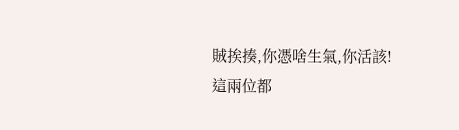賊挨揍,你憑啥生氣,你活該!
這兩位都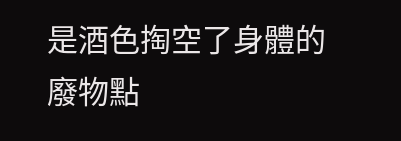是酒色掏空了身體的廢物點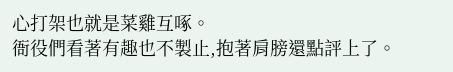心打架也就是菜雞互啄。
衙役們看著有趣也不製止,抱著肩膀還點評上了。